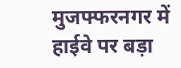मुजफ्फरनगर में हाईवे पर बड़ा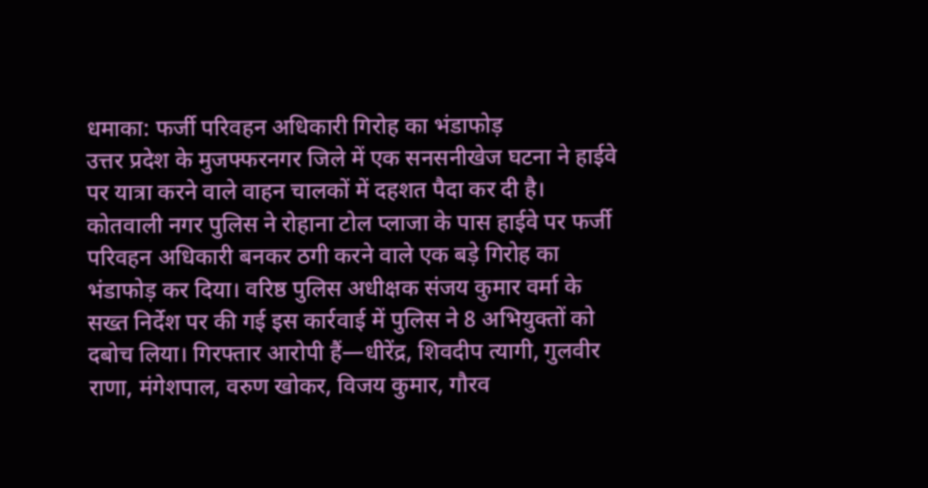धमाका: फर्जी परिवहन अधिकारी गिरोह का भंडाफोड़
उत्तर प्रदेश के मुजफ्फरनगर जिले में एक सनसनीखेज घटना ने हाईवे पर यात्रा करने वाले वाहन चालकों में दहशत पैदा कर दी है। कोतवाली नगर पुलिस ने रोहाना टोल प्लाजा के पास हाईवे पर फर्जी परिवहन अधिकारी बनकर ठगी करने वाले एक बड़े गिरोह का भंडाफोड़ कर दिया। वरिष्ठ पुलिस अधीक्षक संजय कुमार वर्मा के सख्त निर्देश पर की गई इस कार्रवाई में पुलिस ने 8 अभियुक्तों को दबोच लिया। गिरफ्तार आरोपी हैं—धीरेंद्र, शिवदीप त्यागी, गुलवीर राणा, मंगेशपाल, वरुण खोकर, विजय कुमार, गौरव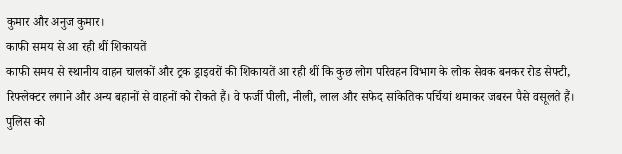कुमार और अनुज कुमार।
काफी समय से आ रही थीं शिकायतें
काफी समय से स्थानीय वाहन चालकों और ट्रक ड्राइवरों की शिकायतें आ रही थीं कि कुछ लोग परिवहन विभाग के लोक सेवक बनकर रोड सेफ्टी, रिफ्लेक्टर लगाने और अन्य बहानों से वाहनों को रोकते हैं। वे फर्जी पीली, नीली, लाल और सफेद सांकेतिक पर्चियां थमाकर जबरन पैसे वसूलते हैं। पुलिस को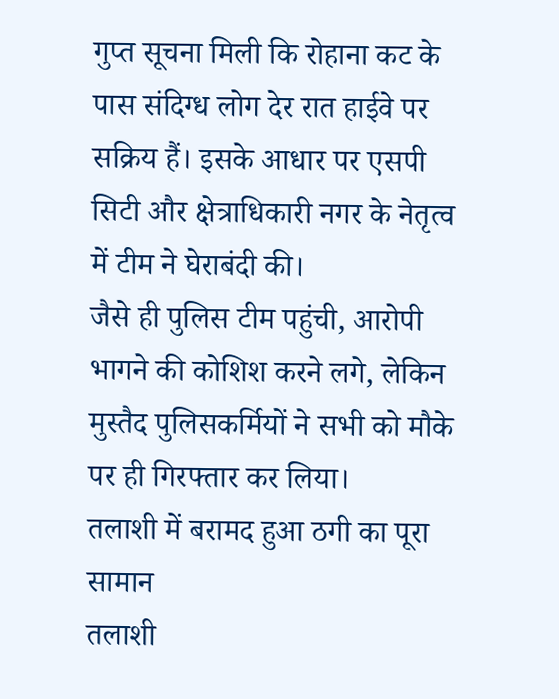गुप्त सूचना मिली कि रोहाना कट के पास संदिग्ध लोग देर रात हाईवे पर सक्रिय हैं। इसके आधार पर एसपी सिटी और क्षेत्राधिकारी नगर के नेतृत्व में टीम ने घेराबंदी की।
जैसे ही पुलिस टीम पहुंची, आरोपी भागने की कोशिश करने लगे, लेकिन मुस्तैद पुलिसकर्मियों ने सभी को मौके पर ही गिरफ्तार कर लिया।
तलाशी में बरामद हुआ ठगी का पूरा सामान
तलाशी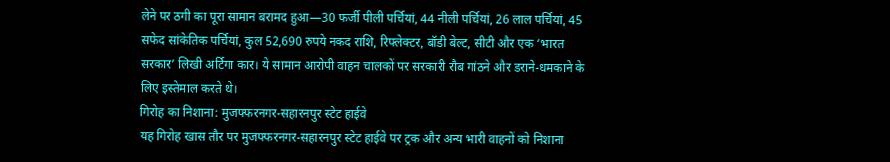लेने पर ठगी का पूरा सामान बरामद हुआ—30 फर्जी पीली पर्चियां, 44 नीली पर्चियां, 26 लाल पर्चियां, 45 सफेद सांकेतिक पर्चियां, कुल 52,690 रुपये नकद राशि, रिफ्लेक्टर, बॉडी बेल्ट, सीटी और एक ‘भारत सरकार’ लिखी अर्टिगा कार। ये सामान आरोपी वाहन चालकों पर सरकारी रौब गांठने और डराने-धमकाने के लिए इस्तेमाल करते थे।
गिरोह का निशाना: मुजफ्फरनगर-सहारनपुर स्टेट हाईवे
यह गिरोह खास तौर पर मुजफ्फरनगर-सहारनपुर स्टेट हाईवे पर ट्रक और अन्य भारी वाहनों को निशाना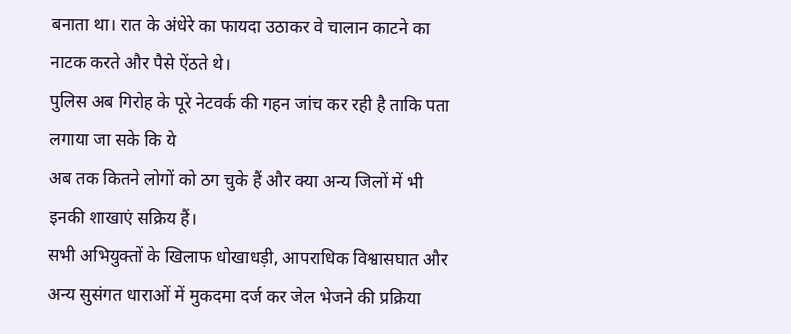बनाता था। रात के अंधेरे का फायदा उठाकर वे चालान काटने का नाटक करते और पैसे ऐंठते थे।
पुलिस अब गिरोह के पूरे नेटवर्क की गहन जांच कर रही है ताकि पता लगाया जा सके कि ये
अब तक कितने लोगों को ठग चुके हैं और क्या अन्य जिलों में भी इनकी शाखाएं सक्रिय हैं।
सभी अभियुक्तों के खिलाफ धोखाधड़ी, आपराधिक विश्वासघात और
अन्य सुसंगत धाराओं में मुकदमा दर्ज कर जेल भेजने की प्रक्रिया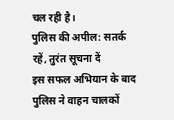चल रही है।
पुलिस की अपील: सतर्क रहें, तुरंत सूचना दें
इस सफल अभियान के बाद पुलिस ने वाहन चालकों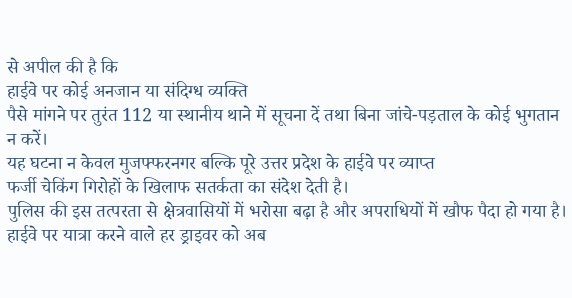से अपील की है कि
हाईवे पर कोई अनजान या संदिग्ध व्यक्ति
पैसे मांगने पर तुरंत 112 या स्थानीय थाने में सूचना दें तथा बिना जांचे-पड़ताल के कोई भुगतान न करें।
यह घटना न केवल मुजफ्फरनगर बल्कि पूरे उत्तर प्रदेश के हाईवे पर व्याप्त
फर्जी चेकिंग गिरोहों के खिलाफ सतर्कता का संदेश देती है।
पुलिस की इस तत्परता से क्षेत्रवासियों में भरोसा बढ़ा है और अपराधियों में खौफ पैदा हो गया है।
हाईवे पर यात्रा करने वाले हर ड्राइवर को अब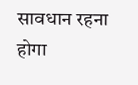सावधान रहना होगा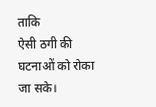ताकि
ऐसी ठगी की घटनाओं को रोका जा सके।